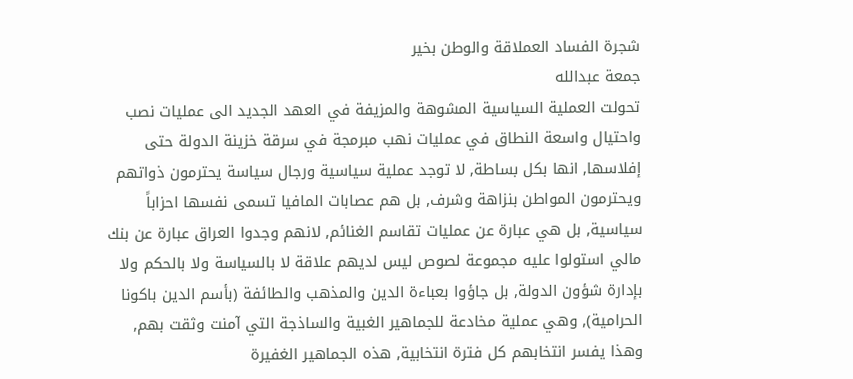شجرة الفساد العملاقة والوطن بخير
جمعة عبدالله
تحولت العملية السياسية المشوهة والمزيفة في العهد الجديد الى عمليات نصب واحتيال واسعة النطاق في عمليات نهب مبرمجة في سرقة خزينة الدولة حتى إفلاسها, انها بكل بساطة, لا توجد عملية سياسية ورجال سياسة يحترمون ذواتهم ويحترمون المواطن بنزاهة وشرف, بل هم عصابات المافيا تسمى نفسها احزاباً سياسية, بل هي عبارة عن عمليات تقاسم الغنائم, لانهم وجدوا العراق عبارة عن بنك مالي استولوا عليه مجموعة لصوص ليس لديهم علاقة لا بالسياسة ولا بالحكم ولا بإدارة شؤون الدولة, بل جاؤوا بعباءة الدين والمذهب والطائفة (بأسم الدين باكونا الحرامية), وهي عملية مخادعة للجماهير الغبية والساذجة التي آمنت وثقت بهم, وهذا يفسر انتخابهم كل فترة انتخابية, هذه الجماهير الغفيرة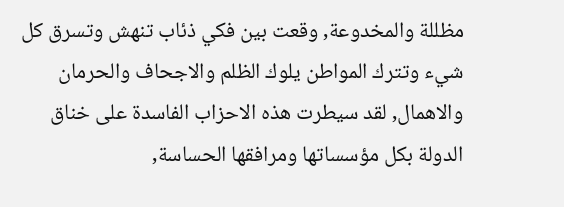مظللة والمخدوعة, وقعت بين فكي ذئاب تنهش وتسرق كل شيء وتترك المواطن يلوك الظلم والاجحاف والحرمان والاهمال, لقد سيطرت هذه الاحزاب الفاسدة على خناق الدولة بكل مؤسساتها ومرافقها الحساسة,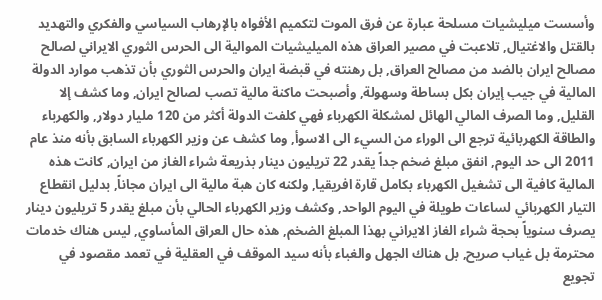وأسست ميليشيات مسلحة عبارة عن فرق الموت لتكميم الأفواه بالإرهاب السياسي والفكري والتهديد بالقتل والاغتيال, تلاعبت في مصير العراق هذه الميليشيات الموالية الى الحرس الثوري الايراني لصالح مصالح ايران بالضد من مصالح العراق, بل رهنته في قبضة ايران والحرس الثوري بأن تذهب موارد الدولة المالية في جيب إيران بكل بساطة وسهولة, وأصبحت ماكنة مالية تصب لصالح ايران, وما كشف إلا القليل, وما الصرف المالي الهائل لمشكلة الكهرباء فهي كلفت الدولة أكثر من 120 مليار دولار, والكهرباء والطاقة الكهربائية ترجع الى الوراء من السيء الى الاسوأ, وما كشف عن وزير الكهرباء السابق بأنه منذ عام 2011 الى حد اليوم, انفق مبلغ ضخم جداً يقدر 22 تريليون دينار بذريعة شراء الغاز من ايران, كانت هذه المالية كافية الى تشغيل الكهرباء بكامل قارة افريقيا, ولكنه كان هبة مالية الى ايران مجاناً, بدليل انقطاع التيار الكهربائي لساعات طويلة في اليوم الواحد, وكشف وزير الكهرباء الحالي بأن مبلغ يقدر 5 تريليون دينار يصرف سنوياً بحجة شراء الغاز الايراني بهذا المبلغ الضخم, هذه حال العراق المأساوي, ليس هناك خدمات محترمة بل غياب صريح, بل هناك الجهل والغباء بأنه سيد الموقف في العقلية في تعمد مقصود في تجويع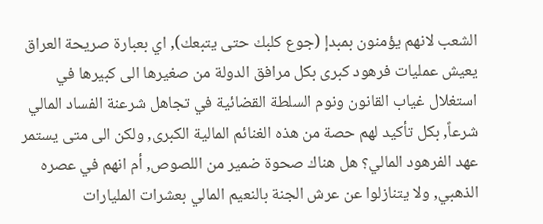الشعب لانهم يؤمنون بمبدإ (جوع كلبك حتى يتبعك), اي بعبارة صريحة العراق يعيش عمليات فرهود كبرى بكل مرافق الدولة من صغيرها الى كبيرها في استغلال غياب القانون ونوم السلطة القضائية في تجاهل شرعنة الفساد المالي شرعاً, بكل تأكيد لهم حصة من هذه الغنائم المالية الكبرى, ولكن الى متى يستمر عهد الفرهود المالي؟ هل هناك صحوة ضمير من اللصوص, أم انهم في عصره الذهبي, ولا يتنازلوا عن عرش الجنة بالنعيم المالي بعشرات المليارات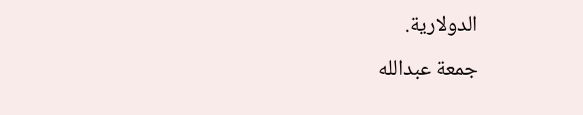الدولارية.
جمعة عبدالله